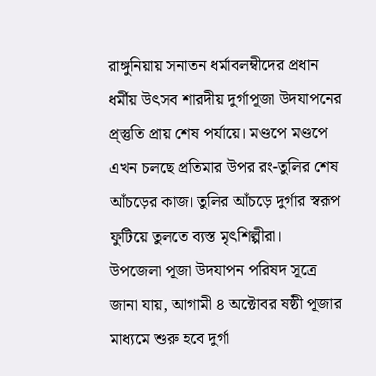রাঙ্গুনিয়ায় সনাতন ধর্মাবলম্বীদের প্রধান ধর্মীয় উৎসব শারদীয় দুর্গাপূজা উদযাপনের প্র্স্তুতি প্রায় শেষ পর্যায়ে। মণ্ডপে মণ্ডপে এখন চলছে প্রতিমার উপর রং-তুলির শেষ আঁচড়ের কাজ। তুলির আঁচড়ে দুর্গার স্বরূপ ফুটিয়ে তুলতে ব্যস্ত মৃৎশিল্পীরা।
উপজেলা পূজা উদযাপন পরিষদ সূত্রে জানা যায়, আগামী ৪ অক্টোবর ষষ্ঠী পূজার মাধ্যমে শুরু হবে দুর্গা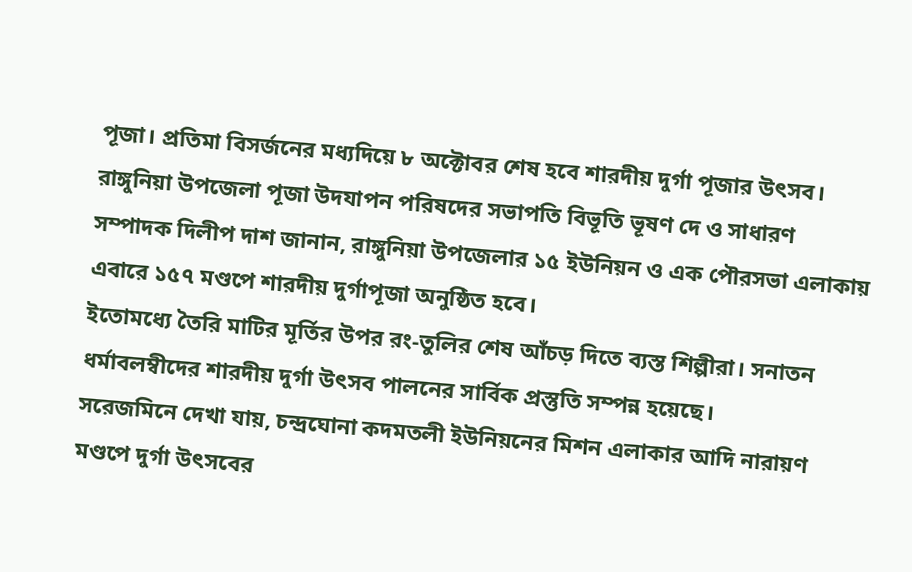পূজা। প্রতিমা বিসর্জনের মধ্যদিয়ে ৮ অক্টোবর শেষ হবে শারদীয় দুর্গা পূজার উৎসব।
রাঙ্গুনিয়া উপজেলা পূজা উদযাপন পরিষদের সভাপতি বিভূতি ভূষণ দে ও সাধারণ সম্পাদক দিলীপ দাশ জানান, রাঙ্গুনিয়া উপজেলার ১৫ ইউনিয়ন ও এক পৌরসভা এলাকায় এবারে ১৫৭ মণ্ডপে শারদীয় দুর্গাপূজা অনুষ্ঠিত হবে।
ইতোমধ্যে তৈরি মাটির মূর্তির উপর রং-তুলির শেষ আঁচড় দিতে ব্যস্ত শিল্পীরা। সনাতন ধর্মাবলম্বীদের শারদীয় দুর্গা উৎসব পালনের সার্বিক প্রস্তুতি সম্পন্ন হয়েছে।
সরেজমিনে দেখা যায়, চন্দ্রঘোনা কদমতলী ইউনিয়নের মিশন এলাকার আদি নারায়ণ মণ্ডপে দুর্গা উৎসবের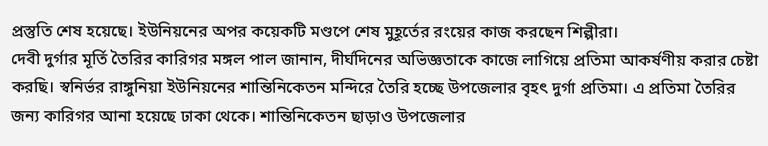প্রস্তুতি শেষ হয়েছে। ইউনিয়নের অপর কয়েকটি মণ্ডপে শেষ মুহূর্তের রংয়ের কাজ করছেন শিল্পীরা।
দেবী দুর্গার মূর্তি তৈরির কারিগর মঙ্গল পাল জানান, দীর্ঘদিনের অভিজ্ঞতাকে কাজে লাগিয়ে প্রতিমা আকর্ষণীয় করার চেষ্টা করছি। স্বনির্ভর রাঙ্গুনিয়া ইউনিয়নের শান্তিনিকেতন মন্দিরে তৈরি হচ্ছে উপজেলার বৃহৎ দুর্গা প্রতিমা। এ প্রতিমা তৈরির জন্য কারিগর আনা হয়েছে ঢাকা থেকে। শান্তিনিকেতন ছাড়াও উপজেলার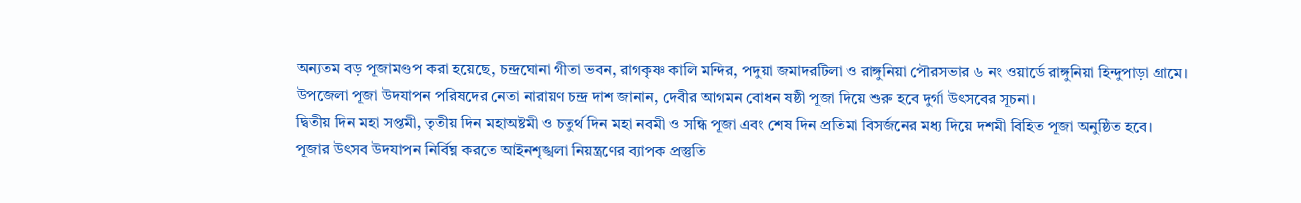অন্যতম বড় পূজামণ্ডপ করা হয়েছে, চন্দ্রঘোনা গীতা ভবন, রাগকৃষ্ণ কালি মন্দির, পদুয়া জমাদরটিলা ও রাঙ্গুনিয়া পৌরসভার ৬ নং ওয়ার্ডে রাঙ্গুনিয়া হিন্দুপাড়া গ্রামে।
উপজেলা পূজা উদযাপন পরিষদের নেতা নারায়ণ চন্দ্র দাশ জানান, দেবীর আগমন বোধন ষষ্ঠী পূজা দিয়ে শুরু হবে দুর্গা উৎসবের সূচনা।
দ্বিতীয় দিন মহা সপ্তমী, তৃতীয় দিন মহাঅষ্টমী ও চতুর্থ দিন মহা নবমী ও সন্ধি পূজা এবং শেষ দিন প্রতিমা বিসর্জনের মধ্য দিয়ে দশমী বিহিত পূজা অনুষ্ঠিত হবে।
পূজার উৎসব উদযাপন নির্বিঘ্ন করতে আইনশৃঙ্খলা নিয়ন্ত্রণের ব্যাপক প্রস্তুতি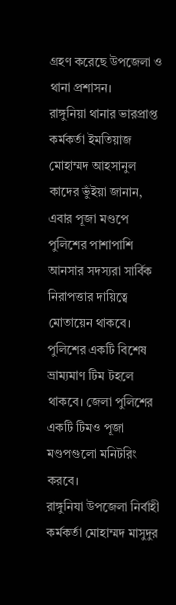গ্রহণ করেছে উপজেলা ও থানা প্রশাসন।
রাঙ্গুনিয়া থানার ভারপ্রাপ্ত কর্মকর্তা ইমতিয়াজ মোহাম্মদ আহসানুল কাদের ভুঁইয়া জানান, এবার পূজা মণ্ডপে পুলিশের পাশাপাশি আনসার সদস্যরা সার্বিক নিরাপত্তার দায়িত্বে মোতায়েন থাকবে। পুলিশের একটি বিশেষ ভ্রাম্যমাণ টিম টহলে থাকবে। জেলা পুলিশের একটি টিমও পূজা মণ্ডপগুলো মনিটরিং করবে।
রাঙ্গুনিযা উপজেলা নির্বাহী কর্মকর্তা মোহাম্মদ মাসুদুর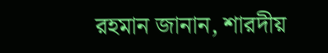রহমান জানান, শারদীয়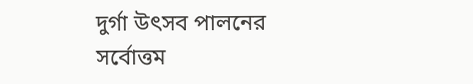দুর্গা উৎসব পালনের সর্বোত্তম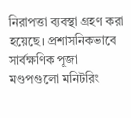নিরাপত্তা ব্যবস্থা গ্রহণ করা হয়েছে। প্রশাসনিকভাবে সার্বক্ষণিক পূজা মণ্ডপগুলো মনিটরিং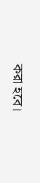করা হবে।